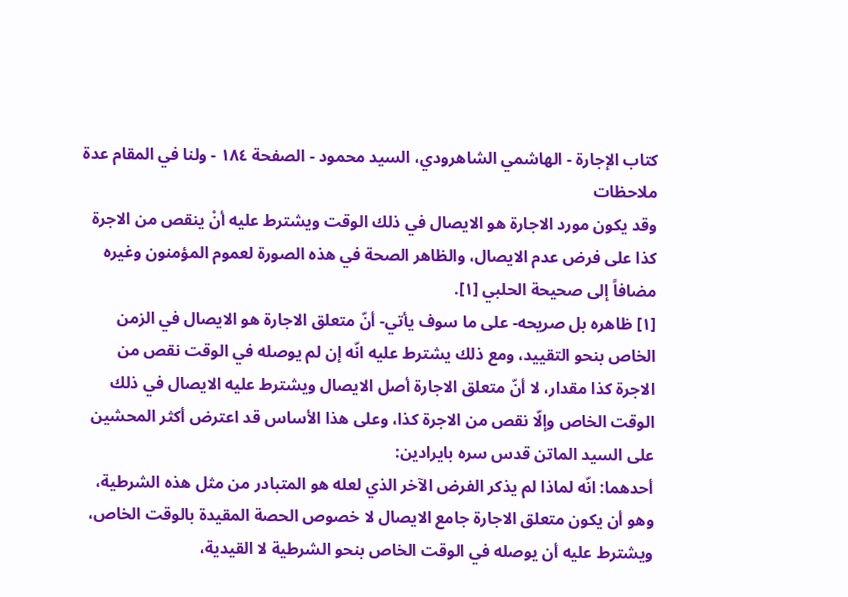كتاب الإجارة - الهاشمي الشاهرودي، السيد محمود - الصفحة ١٨٤ - ولنا في المقام عدة ملاحظات
وقد يكون مورد الاجارة هو الايصال في ذلك الوقت ويشترط عليه أنْ ينقص من الاجرة كذا على فرض عدم الايصال، والظاهر الصحة في هذه الصورة لعموم المؤمنون وغيره مضافاً إلى صحيحة الحلبي [١].
[١] ظاهره بل صريحه- على ما سوف يأتي- أنّ متعلق الاجارة هو الايصال في الزمن الخاص بنحو التقييد، ومع ذلك يشترط عليه انّه إن لم يوصله في الوقت نقص من الاجرة كذا مقدار، لا أنّ متعلق الاجارة أصل الايصال ويشترط عليه الايصال في ذلك الوقت الخاص وإلّا نقص من الاجرة كذا، وعلى هذا الأساس قد اعترض أكثر المحشين على السيد الماتن قدس سره بايرادين:
أحدهما: انّه لماذا لم يذكر الفرض الآخر الذي لعله هو المتبادر من مثل هذه الشرطية، وهو أن يكون متعلق الاجارة جامع الايصال لا خصوص الحصة المقيدة بالوقت الخاص، ويشترط عليه أن يوصله في الوقت الخاص بنحو الشرطية لا القيدية،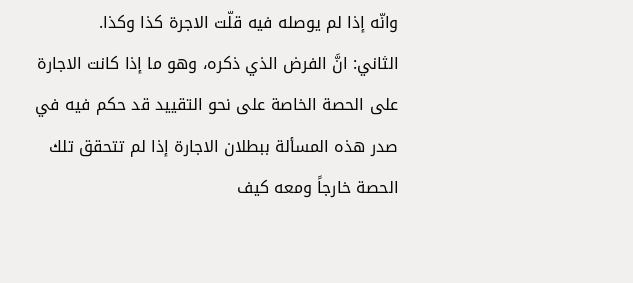وانّه إذا لم يوصله فيه قلّت الاجرة كذا وكذا.
الثاني: انَّ الفرض الذي ذكره، وهو ما إذا كانت الاجارة على الحصة الخاصة على نحو التقييد قد حكم فيه في صدر هذه المسألة ببطلان الاجارة إذا لم تتحقق تلك الحصة خارجاً ومعه كيف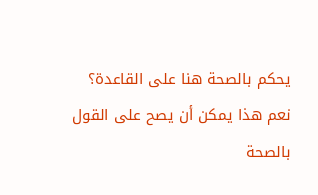يحكم بالصحة هنا على القاعدة؟
نعم هذا يمكن أن يصح على القول بالصحة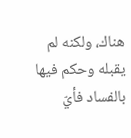هناك، ولكنه لم يقبله وحكم فيها بالفساد فأيّ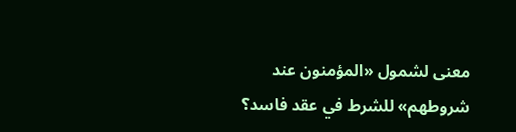معنى لشمول «المؤمنون عند شروطهم» للشرط في عقد فاسد؟